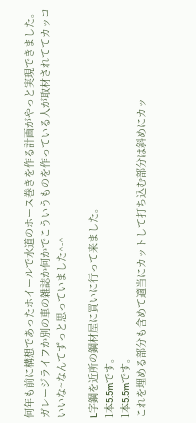何年も前に構想であったホイールで水道のホース巻きを作る計画がやっと実現できました。
ガレージライフか別の車の雑誌か何かでこういうものを作っている人が取材されててカッコいいな~なんてずっと思っていました^-^

L字鋼を近所の鋼材屋に買いに行って来ました。
1本5.5mです。
1本5.5mです。
これを埋める部分も含めて適当にカットして打ち込む部分は斜めにカッ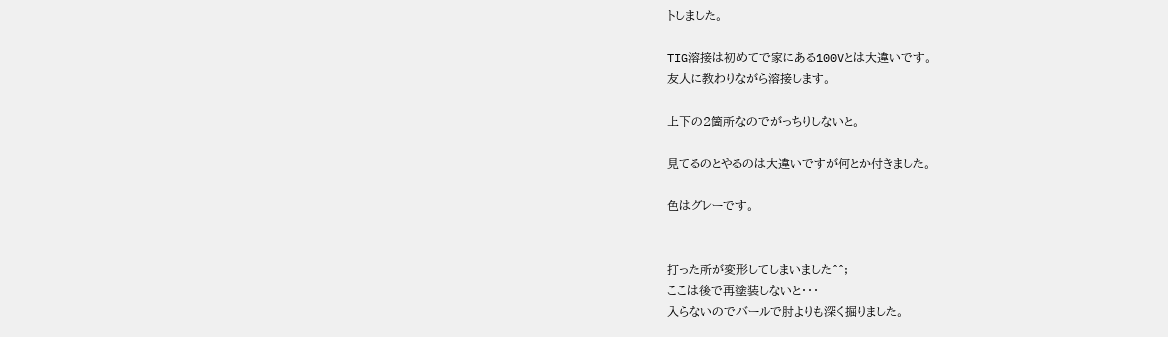トしました。

TIG溶接は初めてで家にある100Vとは大違いです。
友人に教わりながら溶接します。

上下の2箇所なのでがっちりしないと。

見てるのとやるのは大違いですが何とか付きました。

色はグレーです。


打った所が変形してしまいました^^;
ここは後で再塗装しないと・・・
入らないのでバールで肘よりも深く掘りました。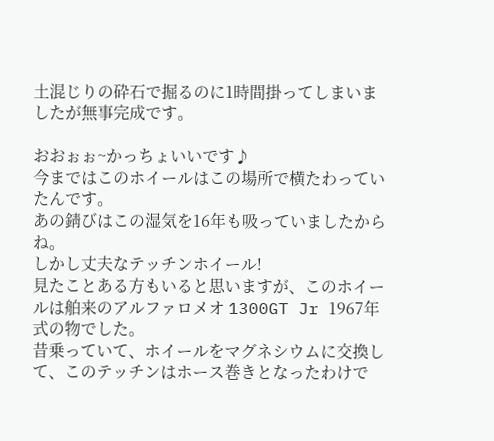土混じりの砕石で掘るのに1時間掛ってしまいましたが無事完成です。

おおぉぉ~かっちょいいです♪
今まではこのホイールはこの場所で横たわっていたんです。
あの錆びはこの湿気を16年も吸っていましたからね。
しかし丈夫なテッチンホイール!
見たことある方もいると思いますが、このホイールは舶来のアルファロメオ 1300GT Jr 1967年式の物でした。
昔乗っていて、ホイールをマグネシウムに交換して、このテッチンはホース巻きとなったわけで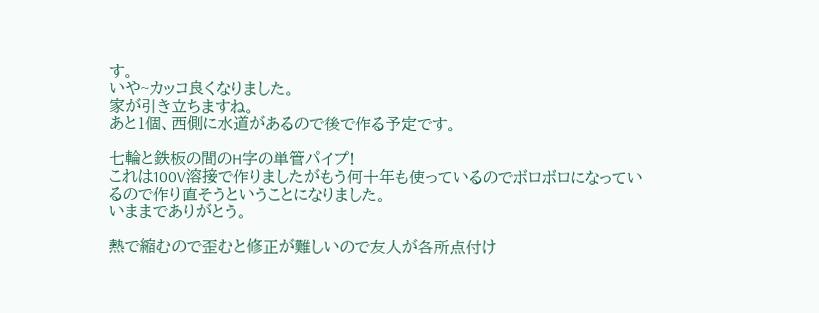す。
いや~カッコ良くなりました。
家が引き立ちますね。
あと1個、西側に水道があるので後で作る予定です。

七輪と鉄板の間のH字の単管パイプ!
これは100V溶接で作りましたがもう何十年も使っているのでボロボロになっているので作り直そうということになりました。
いままでありがとう。

熱で縮むので歪むと修正が難しいので友人が各所点付け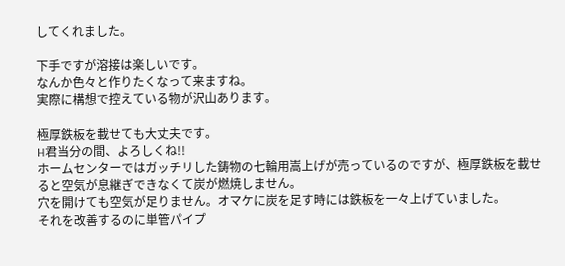してくれました。

下手ですが溶接は楽しいです。
なんか色々と作りたくなって来ますね。
実際に構想で控えている物が沢山あります。

極厚鉄板を載せても大丈夫です。
H君当分の間、よろしくね!!
ホームセンターではガッチリした鋳物の七輪用嵩上げが売っているのですが、極厚鉄板を載せると空気が息継ぎできなくて炭が燃焼しません。
穴を開けても空気が足りません。オマケに炭を足す時には鉄板を一々上げていました。
それを改善するのに単管パイプ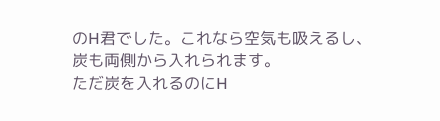のH君でした。これなら空気も吸えるし、炭も両側から入れられます。
ただ炭を入れるのにH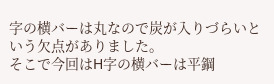字の横バーは丸なので炭が入りづらいという欠点がありました。
そこで今回はH字の横バーは平鋼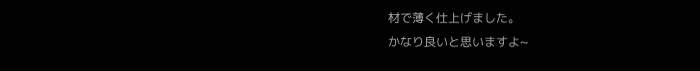材で薄く仕上げました。
かなり良いと思いますよ~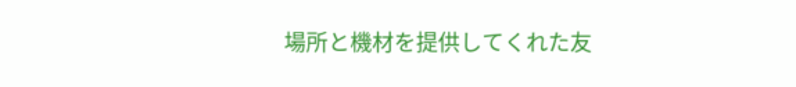場所と機材を提供してくれた友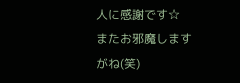人に感謝です☆
またお邪魔しますがね(笑)